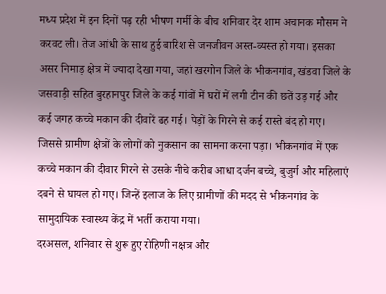मध्य प्रदेश में इन दिनों पढ़ रही भीषण गर्मी के बीच शनिवार देर शाम अचानक मौसम ने करवट ली। तेज आंधी के साथ हुई बारिश से जनजीवन अस्त-व्यस्त हो गया। इसका असर निमाड़ क्षेत्र में ज्यादा देखा गया, जहां खरगोन जिले के भीकनगांव, खंडवा जिले के जसवाड़ी सहित बुरहानपुर जिले के कई गांवों में घरों में लगी टीन की छतें उड़ गई और कई जगह कच्चे मकान की दीवारें ढह गई। पेड़ों के गिरने से कई रास्ते बंद हो गए। जिससे ग्रामीण क्षेत्रों के लोगों को नुकसान का सामना करना पड़ा। भीकनगांव में एक कच्चे मकान की दीवार गिरने से उसके नीचे करीब आधा दर्जन बच्चे, बुजुर्ग और महिलाएं दबने से घायल हो गए। जिन्हें इलाज के लिए ग्रामीणों की मदद से भीकनगांव के सामुदायिक स्वास्थ्य केंद्र में भर्ती कराया गया।
दरअसल, शनिवार से शुरू हुए रोहिणी नक्षत्र और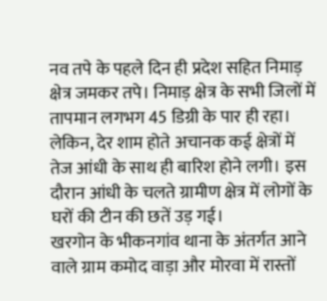नव तपे के पहले दिन ही प्रदेश सहित निमाड़ क्षेत्र जमकर तपे। निमाड़ क्षेत्र के सभी जिलों में तापमान लगभग 45 डिग्री के पार ही रहा। लेकिन, देर शाम होते अचानक कई क्षेत्रों में तेज आंधी के साथ ही बारिश होने लगी। इस दौरान आंधी के चलते ग्रामीण क्षेत्र में लोगों के घरों की टीन की छतें उड़ गई।
खरगोन के भीकनगांव थाना के अंतर्गत आने वाले ग्राम कमोद वाड़ा और मोरवा में रास्तों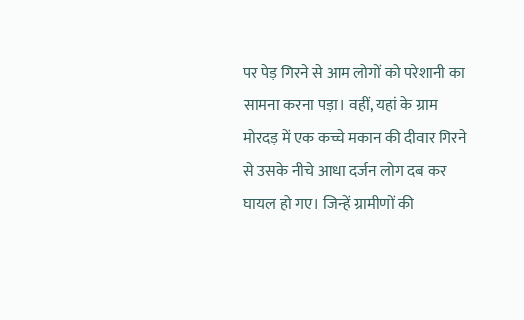पर पेड़ गिरने से आम लोगों को परेशानी का सामना करना पड़ा। वहीं, यहां के ग्राम मोरदड़ में एक कच्चे मकान की दीवार गिरने से उसके नीचे आधा दर्जन लोग दब कर घायल हो गए। जिन्हें ग्रामीणों की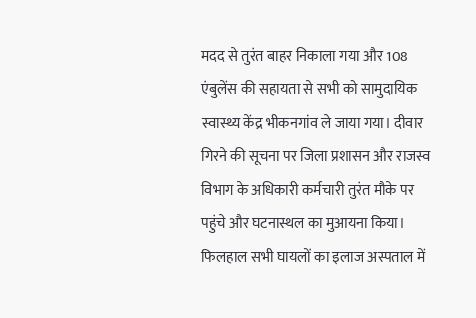मदद से तुरंत बाहर निकाला गया और 108 एंबुलेंस की सहायता से सभी को सामुदायिक स्वास्थ्य केंद्र भीकनगांव ले जाया गया। दीवार गिरने की सूचना पर जिला प्रशासन और राजस्व विभाग के अधिकारी कर्मचारी तुरंत मौके पर पहुंचे और घटनास्थल का मुआयना किया। फिलहाल सभी घायलों का इलाज अस्पताल में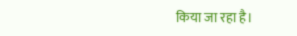किया जा रहा है।